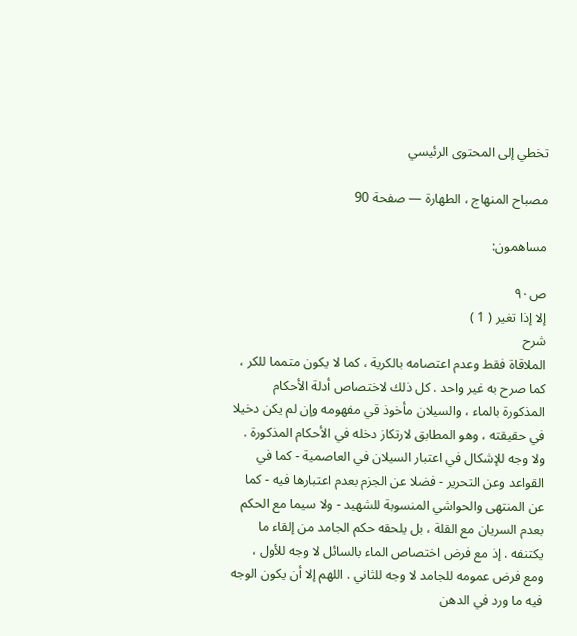تخطي إلى المحتوى الرئيسي

مصباح المنهاج ، الطهارة — صفحة 90

مساهمون:

ص٩٠
إلا إذا تغير ( 1 )
شرح
الملاقاة فقط وعدم اعتصامه بالكرية ، كما لا يكون متمما للكر ، كما صرح به غير واحد . كل ذلك لاختصاص أدلة الأحكام المذكورة بالماء ، والسيلان مأخوذ قي مفهومه وإن لم يكن دخيلا في حقيقته ، وهو المطابق لارتكاز دخله في الأحكام المذكورة . ولا وجه للإشكال في اعتبار السيلان في العاصمية - كما في القواعد وعن التحرير - فضلا عن الجزم بعدم اعتبارها فيه - كما عن المنتهى والحواشي المنسوبة للشهيد - ولا سيما مع الحكم بعدم السريان مع القلة ، بل يلحقه حكم الجامد من إلقاء ما يكتنفه . إذ مع فرض اختصاص الماء بالسائل لا وجه للأول ، ومع فرض عمومه للجامد لا وجه للثاني . اللهم إلا أن يكون الوجه فيه ما ورد في الدهن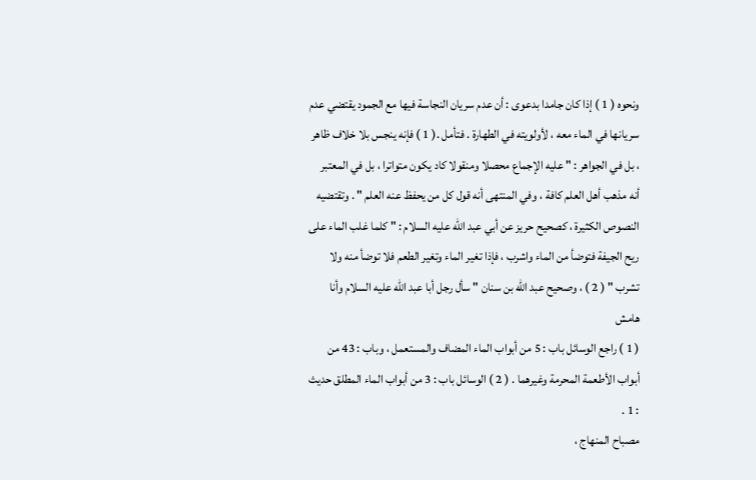ونحوه ( 1 ) إذا كان جامدا بدعوى : أن عدم سريان النجاسة فيها مع الجمود يقتضي عدم سريانها في الماء معه ، لأولويته في الطهارة . فتأمل .( 1 ) فإنه ينجس بلا خلاف ظاهر ، بل في الجواهر : " عليه الإجماع محصلا ومنقولا كاد يكون متواترا ، بل في المعتبر أنه مذهب أهل العلم كافة ، وفي المنتهى أنه قول كل من يحفظ عنه العلم " . وتقتضيه النصوص الكثيرة ، كصحيح حريز عن أبي عبد الله عليه السلام : " كلما غلب الماء على ريح الجيفة فتوضأ من الماء واشرب ، فإذا تغير الماء وتغير الطعم فلا توضأ منه ولا تشرب " ( 2 ) ، وصحيح عبد الله بن سنان " سأل رجل أبا عبد الله عليه السلام وأنا
هامش
( 1 ) راجع الوسائل باب : 5 من أبواب الماء المضاف والمستعمل ، وباب : 43 من أبواب الأطعمة المحرمة وغيرهما . ( 2 ) الوسائل باب : 3 من أبواب الماء المطلق حديث : 1 .
مصباح المنهاج ،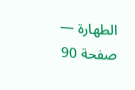الطهارة — صفحة 90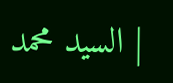| السيد محمد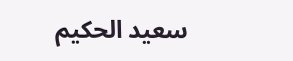سعيد الحكيم